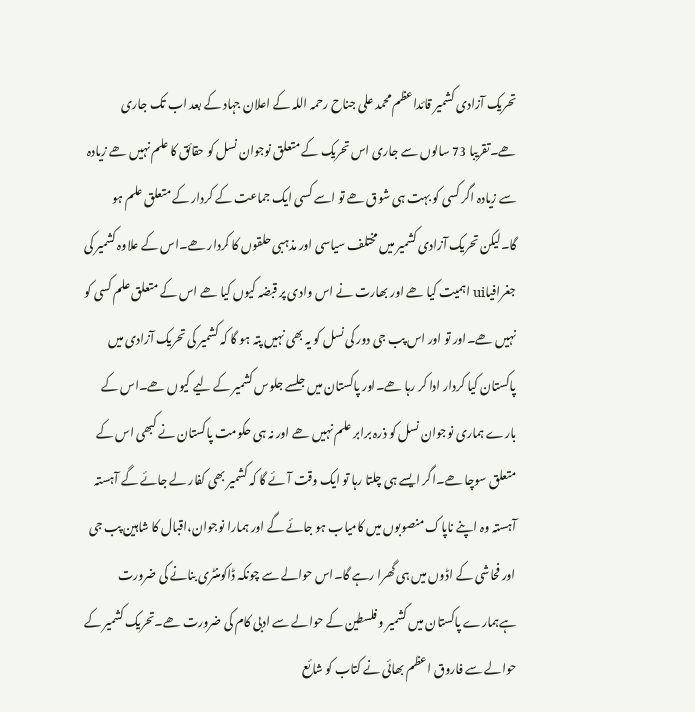تحریک آزادی کشمیر قائداعظم محمد علی جناح رحمہ اللہ کے اعلان جہاد کے بعد اب تک جاری ھے۔تقریبا 73 سالوں سے جاری اس تحریک کے متعلق نوجوان نسل کو حقائق کا علم نہیں ھے زیادہ سے زیادہ اگر کسی کو بہت ہی شوق ھے تو اسے کسی ایک جماعت کے کردار کے متعلق علم ہو گا۔لیکن تحریک آزادی کشمیر میں مختلف سیاسی اور مذہبی حلقوں کا کردار ھے۔اس کے علاوہ کشمیر کی جغرافياui اہمیت کیا ھے اور بھارت نے اس وادی پر قبضہ کیوں کیا ھے اس کے متعلق علم کسی کو نہیں ھے۔اور تو اور اس پب جی دور کی نسل کو یہ بھی نہیں پتہ ہو گا کہ کشمیر کی تحریک آزادی میں پاکستان کیا کردار ادا کر رہا ھے۔اور پاکستان میں جلسے جلوس کشمیر کے لیے کیوں ھے۔اس کے بارے ہماری نوجوان نسل کو ذرہ برابر علم نہیں ھے اور نہ ہی حکومت پاکستان نے کبھی اس کے متعلق سوچا ھے۔اگر ایسے ہی چلتا رہا تو ایک وقت آئے گا کہ کشمیر بھی کفار لے جائے گے آہستہ آہستہ وہ اپنے ناپاک منصوبوں میں کامیاب ہو جائے گے اور ہمارا نوجوان،اقبال کا شاہین پب جی اور فحاشی کے اڈوں میں ہی گھرا رہے گا۔اس حوالے سے چونکہ ڈاکومنٹری بنانے کی ضرورت ہےہمارے پاکستان میں کشمیر و فلسطین کے حوالے سے ادبی کام کی ضرورت ھے۔تحریک کشمیر کے حوالے سے فاروق اعظم بھائی نے کتاب کو شائع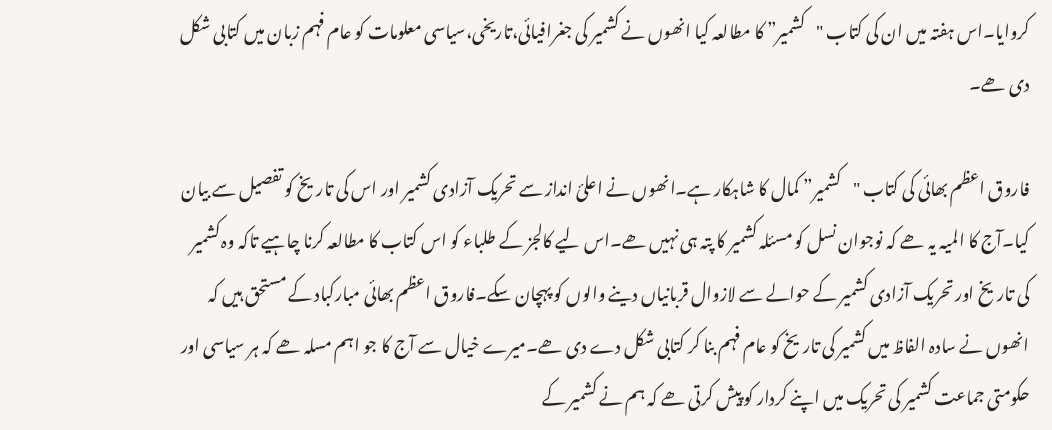کروایا۔اس ہفتہ میں ان کی کتاب "کشمیر” کا مطالعہ کیا انھوں نے کشمیر کی جغرافیائی،تاریخی،سیاسی معلومات کو عام فہم زبان میں کتابی شکل دی ھے۔

فاروق اعظم بھائی کی کتاب "کشمیر” کمال کا شاہکار ہے۔انھوں نے اعلئ انداز سے تحریک آزادی کشمیر اور اس کی تاریخ کو تفصیل سے بیان کیا۔آج کا المیہ یہ ھے کہ نوجوان نسل کو مسئلہ کشمیر کا پتہ ہی نہیں ھے۔اس لیے کالجز کے طلباء کو اس کتاب کا مطالعہ کرنا چاہیے تاکہ وہ کشمیر کی تاریخ اور تحریک آزادی کشمیر کے حوالے سے لازوال قربانیاں دینے والوں کو پہچان سکے۔فاروق اعظم بھائی مبارکباد کے مستحق ہیں کہ انھوں نے سادہ الفاظ میں کشمیر کی تاریخ کو عام فہم بنا کر کتابی شکل دے دی ھے۔میرے خیال سے آج کا جو اہم مسلہ ھے کہ ہر سیاسی اور حکومتی جماعت کشمیر کی تحریک میں اپنے کردار کو پیش کرتی ھے کہ ہم نے کشمیر کے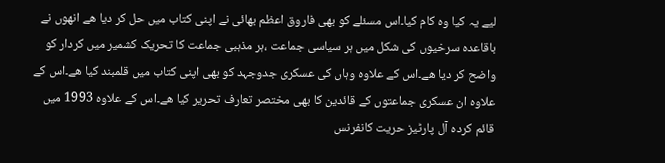لیے یہ کیا وہ کام کیا۔اس مسئلے کو بھی فاروق اعظم بھائی نے اپنی کتاب میں حل کر دیا ھے انھوں نے باقاعدہ سرخیوں کی شکل میں ہر سیاسی جماعت ،ہر مذہبی جماعت کا تحریک کشمیر میں کردار کو واضح کر دیا ھے۔اس کے علاوہ وہاں کی عسکری جدوجہد کو بھی اپنی کتاب میں قلمبند کیا ھے۔اس کے علاوہ ان عسکری جماعتوں کے قائدین کا بھی مختصر تعارف تحریر کیا ھے۔اس کے علاوہ 1993 میں قائم کردہ آل پارٹیز حریت کانفرنس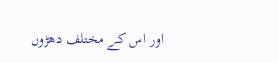اور اس کے مختلف دھڑوں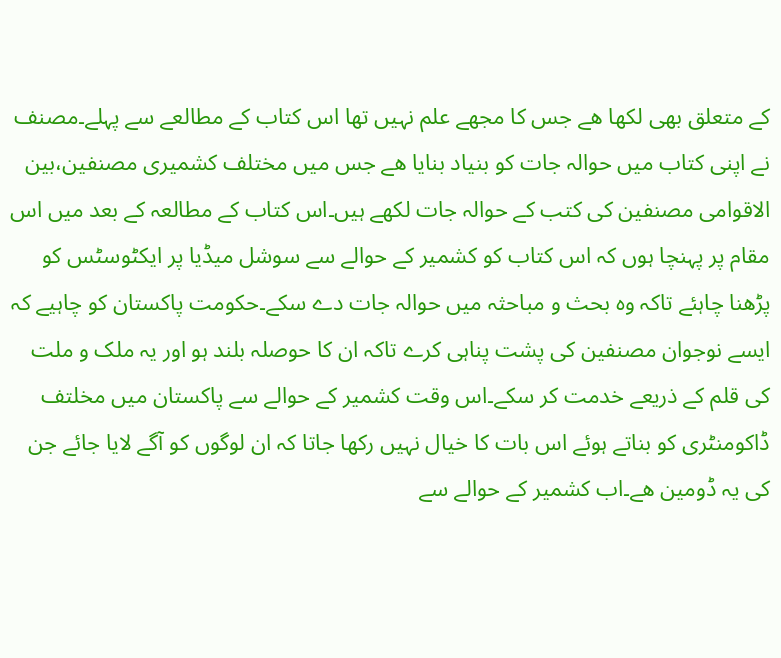کے متعلق بھی لکھا ھے جس کا مجھے علم نہیں تھا اس کتاب کے مطالعے سے پہلے۔مصنف نے اپنی کتاب میں حوالہ جات کو بنیاد بنایا ھے جس میں مختلف کشمیری مصنفین،بین الاقوامی مصنفین کی کتب کے حوالہ جات لکھے ہیں۔اس کتاب کے مطالعہ کے بعد میں اس مقام پر پہنچا ہوں کہ اس کتاب کو کشمیر کے حوالے سے سوشل میڈیا پر ایکٹوسٹس کو پڑھنا چاہئے تاکہ وہ بحث و مباحثہ میں حوالہ جات دے سکے۔حکومت پاکستان کو چاہیے کہ ایسے نوجوان مصنفین کی پشت پناہی کرے تاکہ ان کا حوصلہ بلند ہو اور یہ ملک و ملت کی قلم کے ذریعے خدمت کر سکے۔اس وقت کشمیر کے حوالے سے پاکستان میں مخلتف ڈاکومنٹری کو بناتے ہوئے اس بات کا خیال نہیں رکھا جاتا کہ ان لوگوں کو آگے لایا جائے جن کی یہ ڈومین ھے۔اب کشمیر کے حوالے سے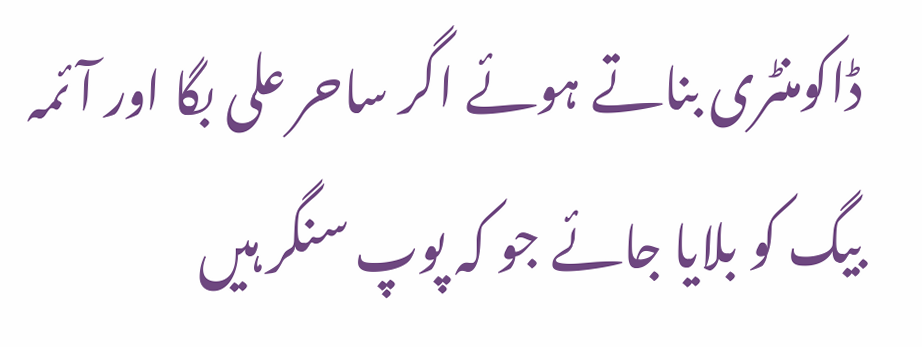ڈاکومنٹری بناتے ہوئے اگر ساحر علی بگا اور آئمہ بیگ کو بلایا جائے جو کہ پوپ سنگر ہیں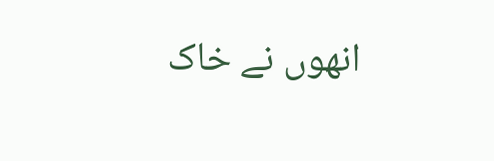انھوں نے خاک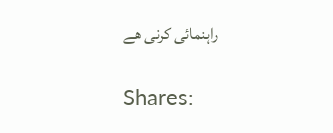راہنمائی کرنی ھے

Shares: